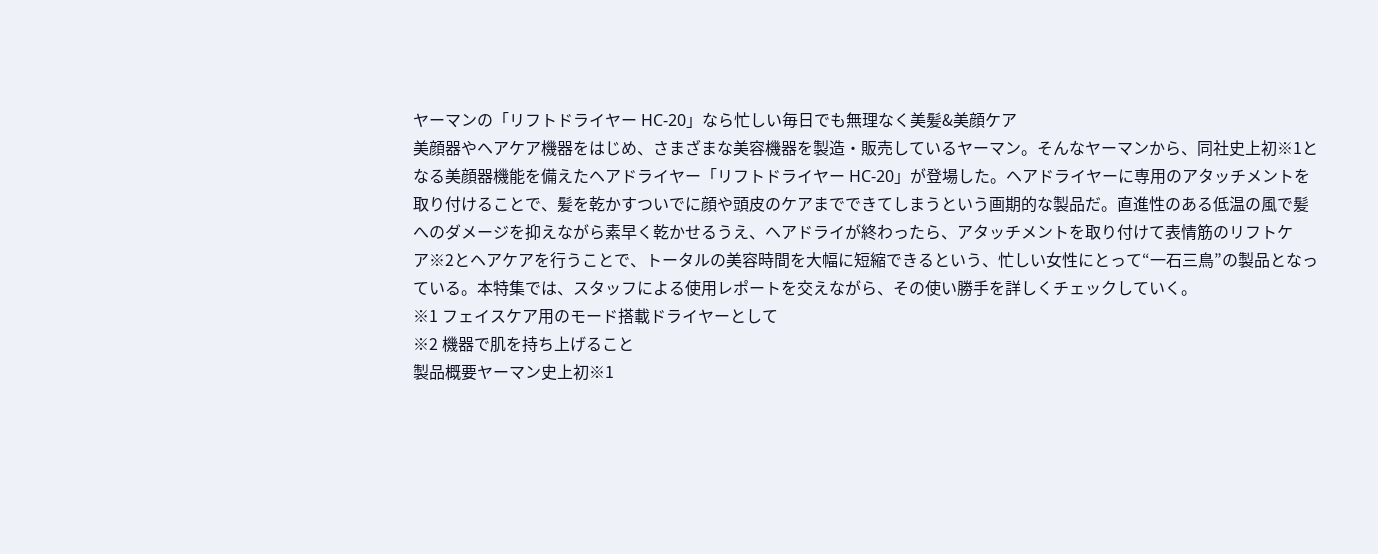ヤーマンの「リフトドライヤー HC-20」なら忙しい毎日でも無理なく美髪&美顔ケア
美顔器やヘアケア機器をはじめ、さまざまな美容機器を製造・販売しているヤーマン。そんなヤーマンから、同社史上初※1となる美顔器機能を備えたヘアドライヤー「リフトドライヤー HC-20」が登場した。ヘアドライヤーに専用のアタッチメントを取り付けることで、髪を乾かすついでに顔や頭皮のケアまでできてしまうという画期的な製品だ。直進性のある低温の風で髪へのダメージを抑えながら素早く乾かせるうえ、ヘアドライが終わったら、アタッチメントを取り付けて表情筋のリフトケア※2とヘアケアを行うことで、トータルの美容時間を大幅に短縮できるという、忙しい女性にとって“一石三鳥”の製品となっている。本特集では、スタッフによる使用レポートを交えながら、その使い勝手を詳しくチェックしていく。
※1 フェイスケア用のモード搭載ドライヤーとして
※2 機器で肌を持ち上げること
製品概要ヤーマン史上初※1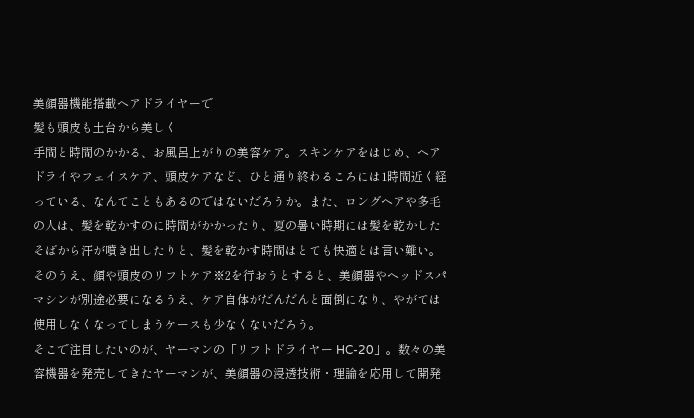美顔器機能搭載ヘアドライヤーで
髪も頭皮も土台から美しく
手間と時間のかかる、お風呂上がりの美容ケア。スキンケアをはじめ、ヘアドライやフェイスケア、頭皮ケアなど、ひと通り終わるころには1時間近く経っている、なんてこともあるのではないだろうか。また、ロングヘアや多毛の人は、髪を乾かすのに時間がかかったり、夏の暑い時期には髪を乾かしたそばから汗が噴き出したりと、髪を乾かす時間はとても快適とは言い難い。そのうえ、顔や頭皮のリフトケア※2を行おうとすると、美顔器やヘッドスパマシンが別途必要になるうえ、ケア自体がだんだんと面倒になり、やがては使用しなくなってしまうケースも少なくないだろう。
そこで注目したいのが、ヤーマンの「リフトドライヤー HC-20」。数々の美容機器を発売してきたヤーマンが、美顔器の浸透技術・理論を応用して開発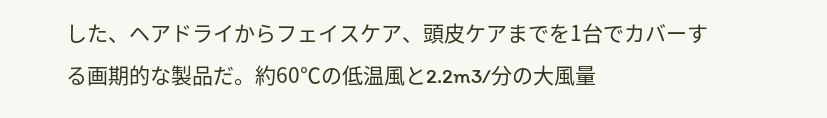した、ヘアドライからフェイスケア、頭皮ケアまでを1台でカバーする画期的な製品だ。約60℃の低温風と2.2m3/分の大風量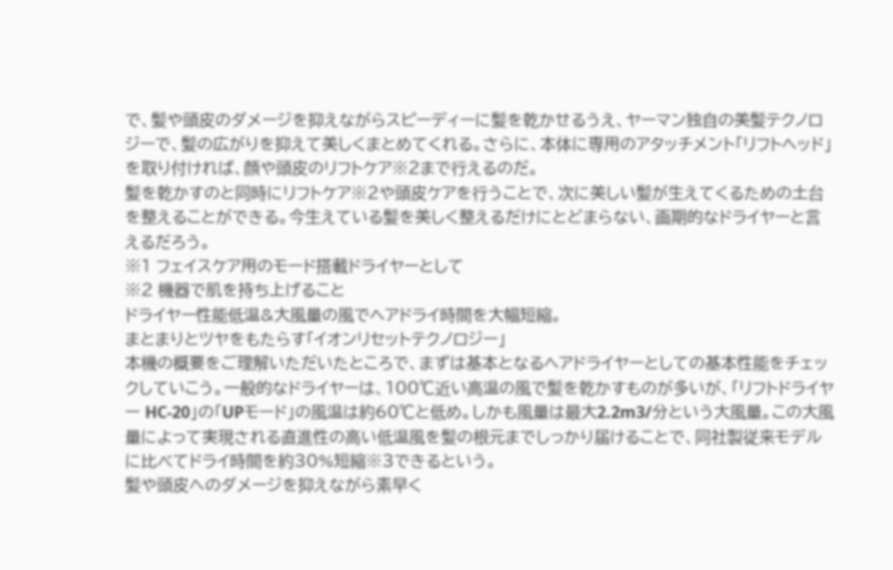で、髪や頭皮のダメージを抑えながらスピーディーに髪を乾かせるうえ、ヤーマン独自の美髪テクノロジーで、髪の広がりを抑えて美しくまとめてくれる。さらに、本体に専用のアタッチメント「リフトヘッド」を取り付ければ、顔や頭皮のリフトケア※2まで行えるのだ。
髪を乾かすのと同時にリフトケア※2や頭皮ケアを行うことで、次に美しい髪が生えてくるための土台を整えることができる。今生えている髪を美しく整えるだけにとどまらない、画期的なドライヤーと言えるだろう。
※1 フェイスケア用のモード搭載ドライヤーとして
※2 機器で肌を持ち上げること
ドライヤー性能低温&大風量の風でヘアドライ時間を大幅短縮。
まとまりとツヤをもたらす「イオンリセットテクノロジー」
本機の概要をご理解いただいたところで、まずは基本となるヘアドライヤーとしての基本性能をチェックしていこう。一般的なドライヤーは、100℃近い高温の風で髪を乾かすものが多いが、「リフトドライヤー HC-20」の「UPモード」の風温は約60℃と低め。しかも風量は最大2.2m3/分という大風量。この大風量によって実現される直進性の高い低温風を髪の根元までしっかり届けることで、同社製従来モデルに比べてドライ時間を約30%短縮※3できるという。
髪や頭皮へのダメージを抑えながら素早く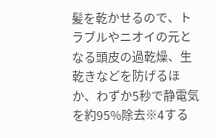髪を乾かせるので、トラブルやニオイの元となる頭皮の過乾燥、生乾きなどを防げるほか、わずか5秒で静電気を約95%除去※4する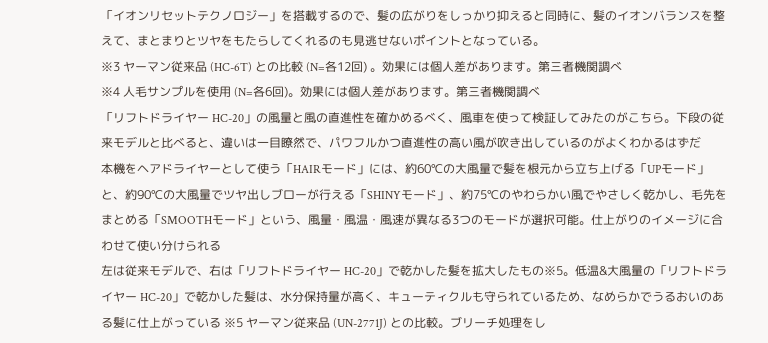「イオンリセットテクノロジー」を搭載するので、髪の広がりをしっかり抑えると同時に、髪のイオンバランスを整えて、まとまりとツヤをもたらしてくれるのも見逃せないポイントとなっている。
※3 ヤーマン従来品 (HC-6T) との比較 (N=各12回) 。効果には個人差があります。第三者機関調べ
※4 人毛サンプルを使用 (N=各6回)。効果には個人差があります。第三者機関調べ
「リフトドライヤー HC-20」の風量と風の直進性を確かめるべく、風車を使って検証してみたのがこちら。下段の従来モデルと比べると、違いは一目瞭然で、パワフルかつ直進性の高い風が吹き出しているのがよくわかるはずだ
本機をヘアドライヤーとして使う「HAIRモード」には、約60℃の大風量で髪を根元から立ち上げる「UPモード」と、約90℃の大風量でツヤ出しブローが行える「SHINYモード」、約75℃のやわらかい風でやさしく乾かし、毛先をまとめる「SMOOTHモード」という、風量・風温・風速が異なる3つのモードが選択可能。仕上がりのイメージに合わせて使い分けられる
左は従来モデルで、右は「リフトドライヤー HC-20」で乾かした髪を拡大したもの※5。低温&大風量の「リフトドライヤー HC-20」で乾かした髪は、水分保持量が高く、キューティクルも守られているため、なめらかでうるおいのある髪に仕上がっている ※5 ヤーマン従来品 (UN-2771J) との比較。ブリーチ処理をし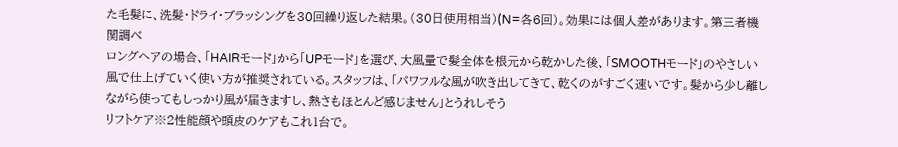た毛髪に、洗髪・ドライ・ブラッシングを30回繰り返した結果。(30日使用相当)(N=各6回)。効果には個人差があります。第三者機関調べ
ロングヘアの場合、「HAIRモード」から「UPモード」を選び、大風量で髪全体を根元から乾かした後、「SMOOTHモード」のやさしい風で仕上げていく使い方が推奨されている。スタッフは、「パワフルな風が吹き出してきて、乾くのがすごく速いです。髪から少し離しながら使ってもしっかり風が届きますし、熱さもほとんど感じません」とうれしそう
リフトケア※2性能顔や頭皮のケアもこれ1台で。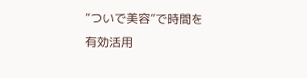“ついで美容”で時間を有効活用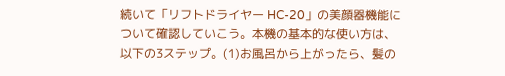続いて「リフトドライヤー HC-20」の美顔器機能について確認していこう。本機の基本的な使い方は、以下の3ステップ。(1)お風呂から上がったら、髪の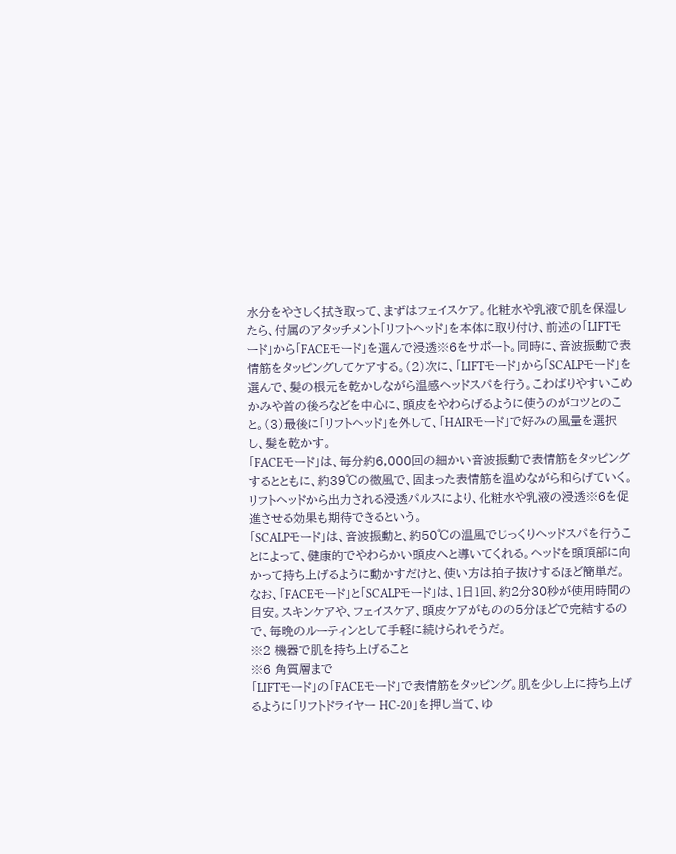水分をやさしく拭き取って、まずはフェイスケア。化粧水や乳液で肌を保湿したら、付属のアタッチメント「リフトヘッド」を本体に取り付け、前述の「LIFTモード」から「FACEモード」を選んで浸透※6をサポート。同時に、音波振動で表情筋をタッピングしてケアする。(2)次に、「LIFTモード」から「SCALPモード」を選んで、髪の根元を乾かしながら温感ヘッドスパを行う。こわばりやすいこめかみや首の後ろなどを中心に、頭皮をやわらげるように使うのがコツとのこと。(3)最後に「リフトヘッド」を外して、「HAIRモード」で好みの風量を選択し、髪を乾かす。
「FACEモード」は、毎分約6,000回の細かい音波振動で表情筋をタッピングするとともに、約39℃の微風で、固まった表情筋を温めながら和らげていく。リフトヘッドから出力される浸透パルスにより、化粧水や乳液の浸透※6を促進させる効果も期待できるという。
「SCALPモード」は、音波振動と、約50℃の温風でじっくりヘッドスパを行うことによって、健康的でやわらかい頭皮へと導いてくれる。ヘッドを頭頂部に向かって持ち上げるように動かすだけと、使い方は拍子抜けするほど簡単だ。
なお、「FACEモード」と「SCALPモード」は、1日1回、約2分30秒が使用時間の目安。スキンケアや、フェイスケア、頭皮ケアがものの5分ほどで完結するので、毎晩のルーティンとして手軽に続けられそうだ。
※2 機器で肌を持ち上げること
※6 角質層まで
「LIFTモード」の「FACEモード」で表情筋をタッピング。肌を少し上に持ち上げるように「リフトドライヤー HC-20」を押し当て、ゆ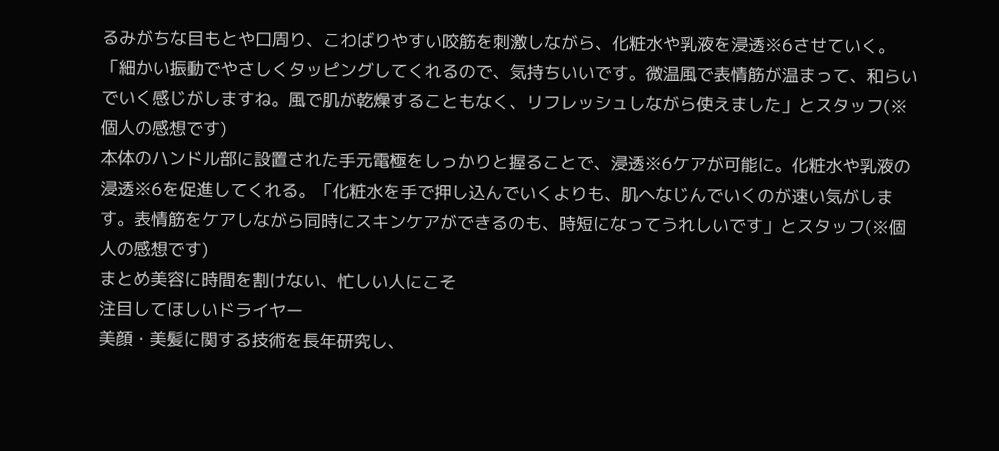るみがちな目もとや口周り、こわばりやすい咬筋を刺激しながら、化粧水や乳液を浸透※6させていく。「細かい振動でやさしくタッピングしてくれるので、気持ちいいです。微温風で表情筋が温まって、和らいでいく感じがしますね。風で肌が乾燥することもなく、リフレッシュしながら使えました」とスタッフ(※個人の感想です)
本体のハンドル部に設置された手元電極をしっかりと握ることで、浸透※6ケアが可能に。化粧水や乳液の浸透※6を促進してくれる。「化粧水を手で押し込んでいくよりも、肌へなじんでいくのが速い気がします。表情筋をケアしながら同時にスキンケアができるのも、時短になってうれしいです」とスタッフ(※個人の感想です)
まとめ美容に時間を割けない、忙しい人にこそ
注目してほしいドライヤー
美顔・美髪に関する技術を長年研究し、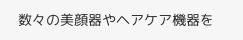数々の美顔器やヘアケア機器を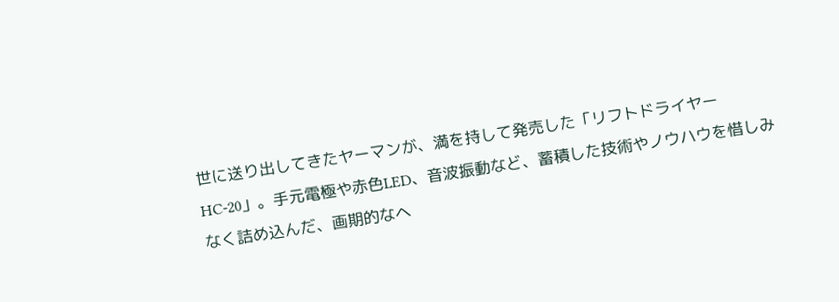世に送り出してきたヤーマンが、満を持して発売した「リフトドライヤー HC-20」。手元電極や赤色LED、音波振動など、蓄積した技術やノウハウを惜しみなく詰め込んだ、画期的なヘ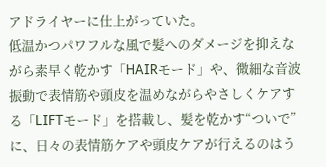アドライヤーに仕上がっていた。
低温かつパワフルな風で髪へのダメージを抑えながら素早く乾かす「HAIRモード」や、微細な音波振動で表情筋や頭皮を温めながらやさしくケアする「LIFTモード」を搭載し、髪を乾かす“ついで”に、日々の表情筋ケアや頭皮ケアが行えるのはう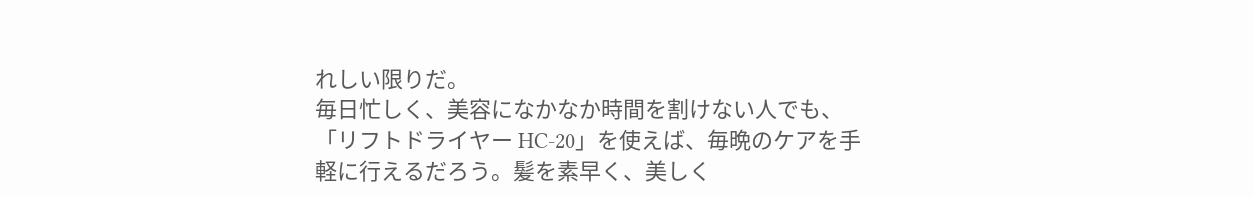れしい限りだ。
毎日忙しく、美容になかなか時間を割けない人でも、「リフトドライヤー HC-20」を使えば、毎晩のケアを手軽に行えるだろう。髪を素早く、美しく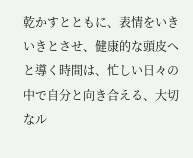乾かすとともに、表情をいきいきとさせ、健康的な頭皮へと導く時間は、忙しい日々の中で自分と向き合える、大切なル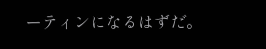ーティンになるはずだ。